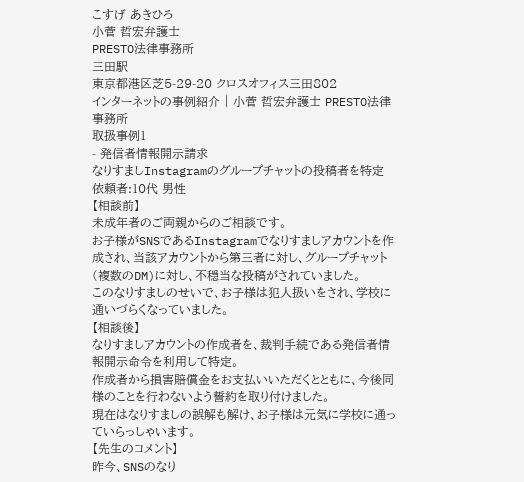こすげ あきひろ
小菅 哲宏弁護士
PRESTO法律事務所
三田駅
東京都港区芝5-29-20 クロスオフィス三田802
インターネットの事例紹介 | 小菅 哲宏弁護士 PRESTO法律事務所
取扱事例1
- 発信者情報開示請求
なりすましInstagramのグループチャットの投稿者を特定
依頼者:10代 男性
【相談前】
未成年者のご両親からのご相談です。
お子様がSNSであるInstagramでなりすましアカウントを作成され、当該アカウントから第三者に対し、グループチャット(複数のDM)に対し、不穏当な投稿がされていました。
このなりすましのせいで、お子様は犯人扱いをされ、学校に通いづらくなっていました。
【相談後】
なりすましアカウントの作成者を、裁判手続である発信者情報開示命令を利用して特定。
作成者から損害賠償金をお支払いいただくとともに、今後同様のことを行わないよう誓約を取り付けました。
現在はなりすましの誤解も解け、お子様は元気に学校に通っていらっしゃいます。
【先生のコメント】
昨今、SNSのなり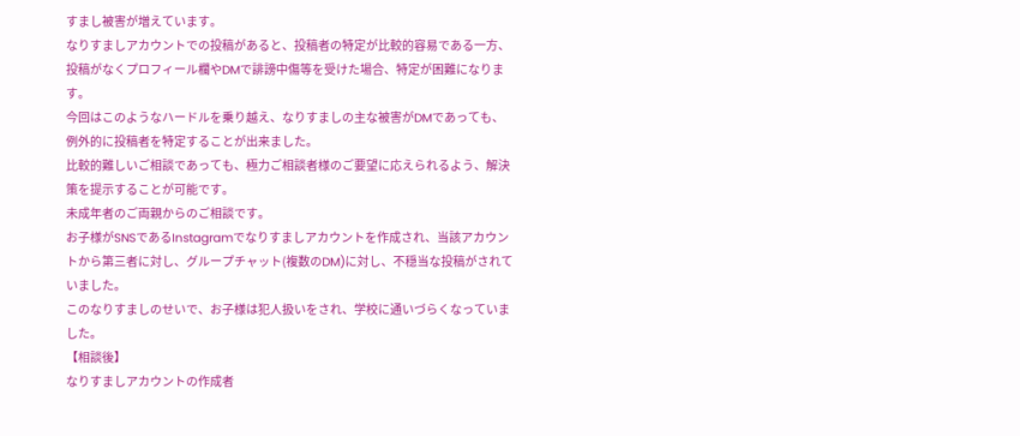すまし被害が増えています。
なりすましアカウントでの投稿があると、投稿者の特定が比較的容易である一方、投稿がなくプロフィール欄やDMで誹謗中傷等を受けた場合、特定が困難になります。
今回はこのようなハードルを乗り越え、なりすましの主な被害がDMであっても、例外的に投稿者を特定することが出来ました。
比較的難しいご相談であっても、極力ご相談者様のご要望に応えられるよう、解決策を提示することが可能です。
未成年者のご両親からのご相談です。
お子様がSNSであるInstagramでなりすましアカウントを作成され、当該アカウントから第三者に対し、グループチャット(複数のDM)に対し、不穏当な投稿がされていました。
このなりすましのせいで、お子様は犯人扱いをされ、学校に通いづらくなっていました。
【相談後】
なりすましアカウントの作成者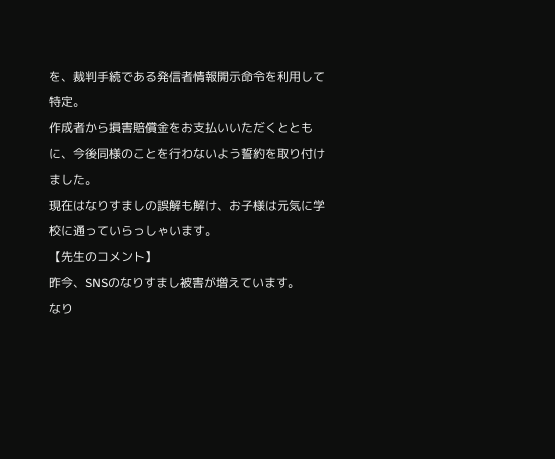を、裁判手続である発信者情報開示命令を利用して特定。
作成者から損害賠償金をお支払いいただくとともに、今後同様のことを行わないよう誓約を取り付けました。
現在はなりすましの誤解も解け、お子様は元気に学校に通っていらっしゃいます。
【先生のコメント】
昨今、SNSのなりすまし被害が増えています。
なり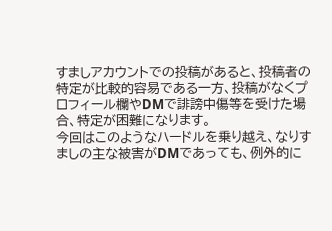すましアカウントでの投稿があると、投稿者の特定が比較的容易である一方、投稿がなくプロフィール欄やDMで誹謗中傷等を受けた場合、特定が困難になります。
今回はこのようなハードルを乗り越え、なりすましの主な被害がDMであっても、例外的に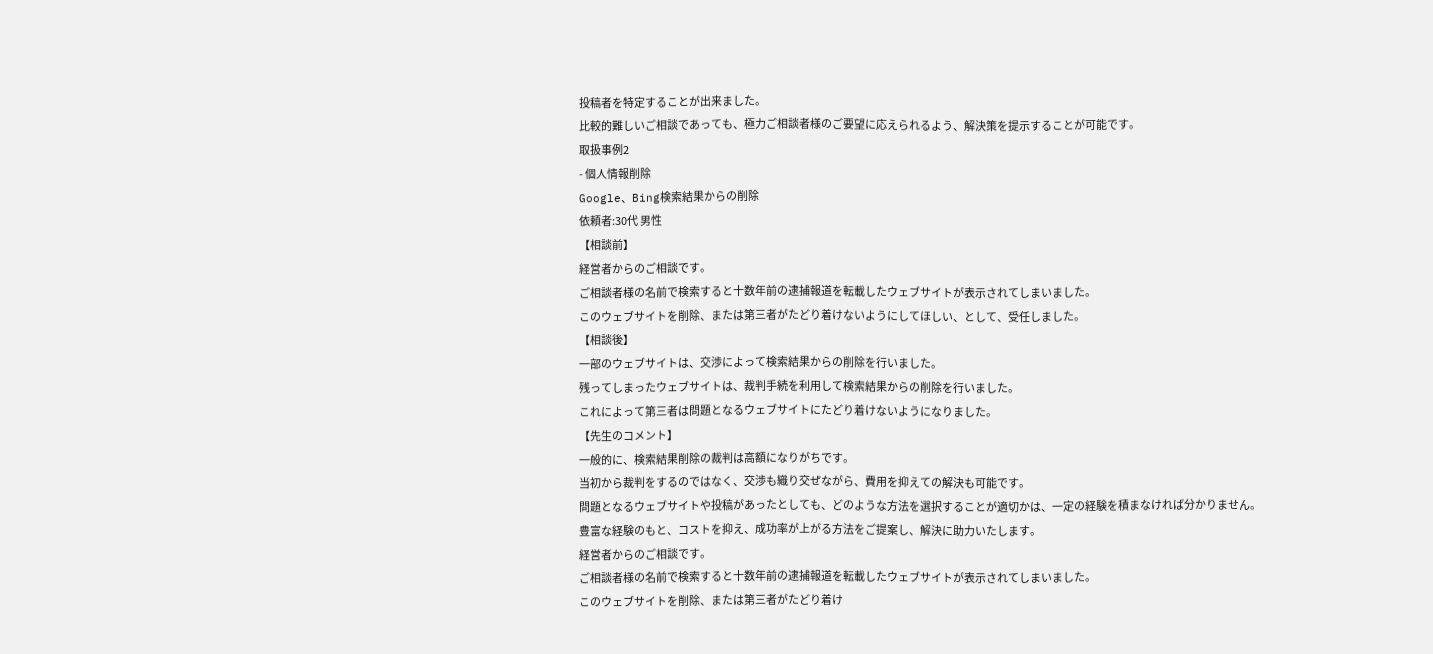投稿者を特定することが出来ました。
比較的難しいご相談であっても、極力ご相談者様のご要望に応えられるよう、解決策を提示することが可能です。
取扱事例2
- 個人情報削除
Google、Bing検索結果からの削除
依頼者:30代 男性
【相談前】
経営者からのご相談です。
ご相談者様の名前で検索すると十数年前の逮捕報道を転載したウェブサイトが表示されてしまいました。
このウェブサイトを削除、または第三者がたどり着けないようにしてほしい、として、受任しました。
【相談後】
一部のウェブサイトは、交渉によって検索結果からの削除を行いました。
残ってしまったウェブサイトは、裁判手続を利用して検索結果からの削除を行いました。
これによって第三者は問題となるウェブサイトにたどり着けないようになりました。
【先生のコメント】
一般的に、検索結果削除の裁判は高額になりがちです。
当初から裁判をするのではなく、交渉も織り交ぜながら、費用を抑えての解決も可能です。
問題となるウェブサイトや投稿があったとしても、どのような方法を選択することが適切かは、一定の経験を積まなければ分かりません。
豊富な経験のもと、コストを抑え、成功率が上がる方法をご提案し、解決に助力いたします。
経営者からのご相談です。
ご相談者様の名前で検索すると十数年前の逮捕報道を転載したウェブサイトが表示されてしまいました。
このウェブサイトを削除、または第三者がたどり着け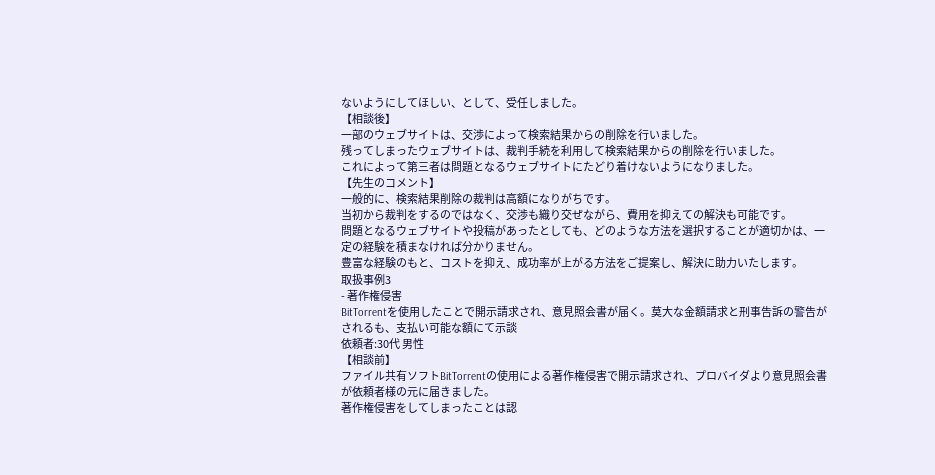ないようにしてほしい、として、受任しました。
【相談後】
一部のウェブサイトは、交渉によって検索結果からの削除を行いました。
残ってしまったウェブサイトは、裁判手続を利用して検索結果からの削除を行いました。
これによって第三者は問題となるウェブサイトにたどり着けないようになりました。
【先生のコメント】
一般的に、検索結果削除の裁判は高額になりがちです。
当初から裁判をするのではなく、交渉も織り交ぜながら、費用を抑えての解決も可能です。
問題となるウェブサイトや投稿があったとしても、どのような方法を選択することが適切かは、一定の経験を積まなければ分かりません。
豊富な経験のもと、コストを抑え、成功率が上がる方法をご提案し、解決に助力いたします。
取扱事例3
- 著作権侵害
BitTorrentを使用したことで開示請求され、意見照会書が届く。莫大な金額請求と刑事告訴の警告がされるも、支払い可能な額にて示談
依頼者:30代 男性
【相談前】
ファイル共有ソフトBitTorrentの使用による著作権侵害で開示請求され、プロバイダより意見照会書が依頼者様の元に届きました。
著作権侵害をしてしまったことは認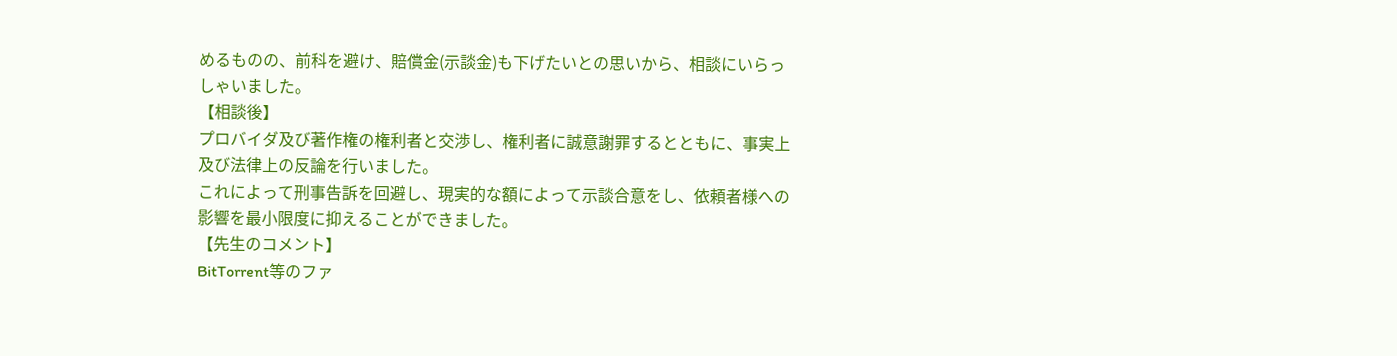めるものの、前科を避け、賠償金(示談金)も下げたいとの思いから、相談にいらっしゃいました。
【相談後】
プロバイダ及び著作権の権利者と交渉し、権利者に誠意謝罪するとともに、事実上及び法律上の反論を行いました。
これによって刑事告訴を回避し、現実的な額によって示談合意をし、依頼者様への影響を最小限度に抑えることができました。
【先生のコメント】
BitTorrent等のファ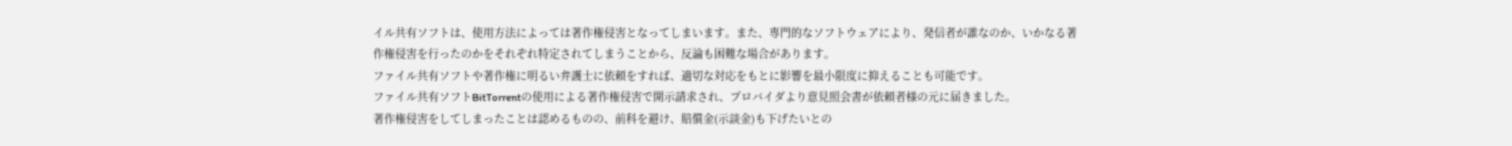イル共有ソフトは、使用方法によっては著作権侵害となってしまいます。また、専門的なソフトウェアにより、発信者が誰なのか、いかなる著作権侵害を行ったのかをそれぞれ特定されてしまうことから、反論も困難な場合があります。
ファイル共有ソフトや著作権に明るい弁護士に依頼をすれば、適切な対応をもとに影響を最小限度に抑えることも可能です。
ファイル共有ソフトBitTorrentの使用による著作権侵害で開示請求され、プロバイダより意見照会書が依頼者様の元に届きました。
著作権侵害をしてしまったことは認めるものの、前科を避け、賠償金(示談金)も下げたいとの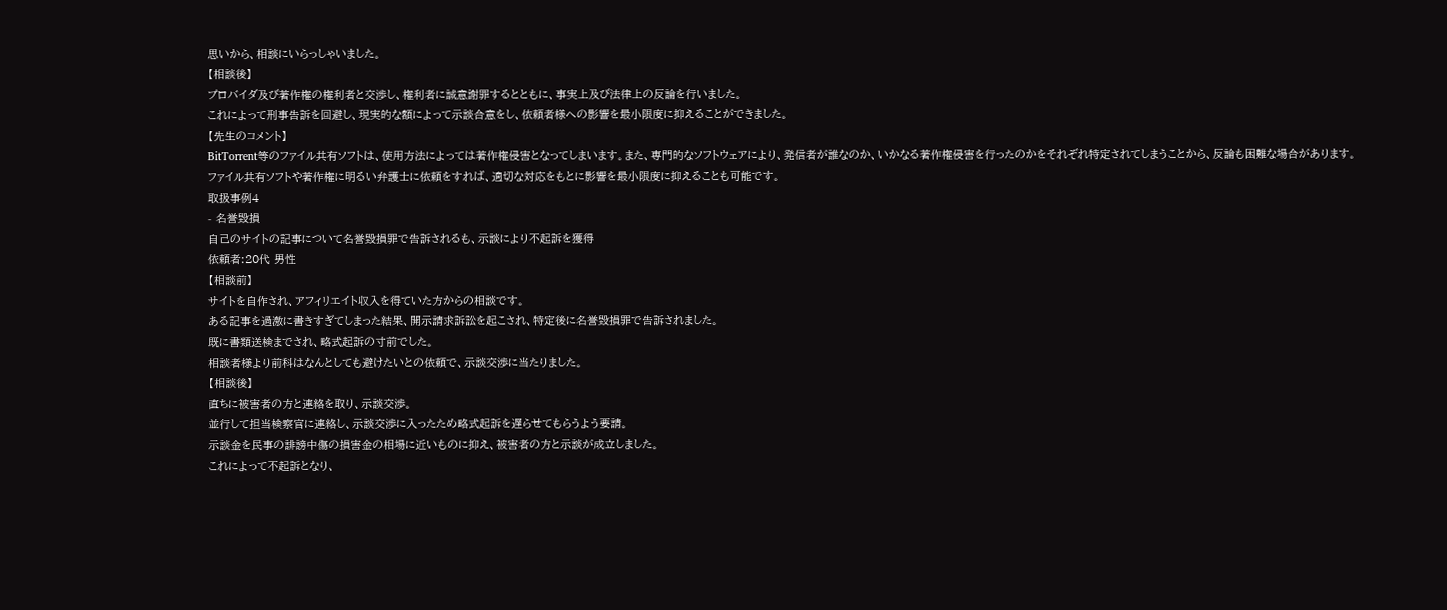思いから、相談にいらっしゃいました。
【相談後】
プロバイダ及び著作権の権利者と交渉し、権利者に誠意謝罪するとともに、事実上及び法律上の反論を行いました。
これによって刑事告訴を回避し、現実的な額によって示談合意をし、依頼者様への影響を最小限度に抑えることができました。
【先生のコメント】
BitTorrent等のファイル共有ソフトは、使用方法によっては著作権侵害となってしまいます。また、専門的なソフトウェアにより、発信者が誰なのか、いかなる著作権侵害を行ったのかをそれぞれ特定されてしまうことから、反論も困難な場合があります。
ファイル共有ソフトや著作権に明るい弁護士に依頼をすれば、適切な対応をもとに影響を最小限度に抑えることも可能です。
取扱事例4
- 名誉毀損
自己のサイトの記事について名誉毀損罪で告訴されるも、示談により不起訴を獲得
依頼者:20代 男性
【相談前】
サイトを自作され、アフィリエイト収入を得ていた方からの相談です。
ある記事を過激に書きすぎてしまった結果、開示請求訴訟を起こされ、特定後に名誉毀損罪で告訴されました。
既に書類送検までされ、略式起訴の寸前でした。
相談者様より前科はなんとしても避けたいとの依頼で、示談交渉に当たりました。
【相談後】
直ちに被害者の方と連絡を取り、示談交渉。
並行して担当検察官に連絡し、示談交渉に入ったため略式起訴を遅らせてもらうよう要請。
示談金を民事の誹謗中傷の損害金の相場に近いものに抑え、被害者の方と示談が成立しました。
これによって不起訴となり、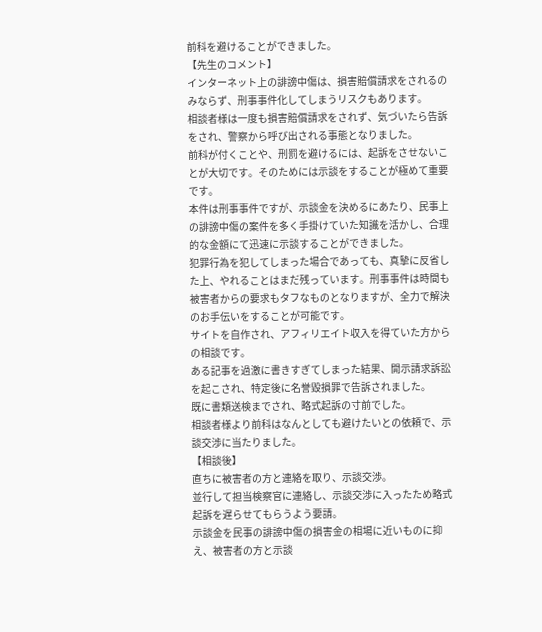前科を避けることができました。
【先生のコメント】
インターネット上の誹謗中傷は、損害賠償請求をされるのみならず、刑事事件化してしまうリスクもあります。
相談者様は一度も損害賠償請求をされず、気づいたら告訴をされ、警察から呼び出される事態となりました。
前科が付くことや、刑罰を避けるには、起訴をさせないことが大切です。そのためには示談をすることが極めて重要です。
本件は刑事事件ですが、示談金を決めるにあたり、民事上の誹謗中傷の案件を多く手掛けていた知識を活かし、合理的な金額にて迅速に示談することができました。
犯罪行為を犯してしまった場合であっても、真摯に反省した上、やれることはまだ残っています。刑事事件は時間も被害者からの要求もタフなものとなりますが、全力で解決のお手伝いをすることが可能です。
サイトを自作され、アフィリエイト収入を得ていた方からの相談です。
ある記事を過激に書きすぎてしまった結果、開示請求訴訟を起こされ、特定後に名誉毀損罪で告訴されました。
既に書類送検までされ、略式起訴の寸前でした。
相談者様より前科はなんとしても避けたいとの依頼で、示談交渉に当たりました。
【相談後】
直ちに被害者の方と連絡を取り、示談交渉。
並行して担当検察官に連絡し、示談交渉に入ったため略式起訴を遅らせてもらうよう要請。
示談金を民事の誹謗中傷の損害金の相場に近いものに抑え、被害者の方と示談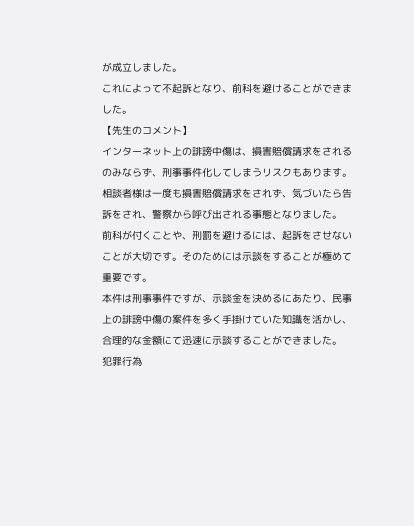が成立しました。
これによって不起訴となり、前科を避けることができました。
【先生のコメント】
インターネット上の誹謗中傷は、損害賠償請求をされるのみならず、刑事事件化してしまうリスクもあります。
相談者様は一度も損害賠償請求をされず、気づいたら告訴をされ、警察から呼び出される事態となりました。
前科が付くことや、刑罰を避けるには、起訴をさせないことが大切です。そのためには示談をすることが極めて重要です。
本件は刑事事件ですが、示談金を決めるにあたり、民事上の誹謗中傷の案件を多く手掛けていた知識を活かし、合理的な金額にて迅速に示談することができました。
犯罪行為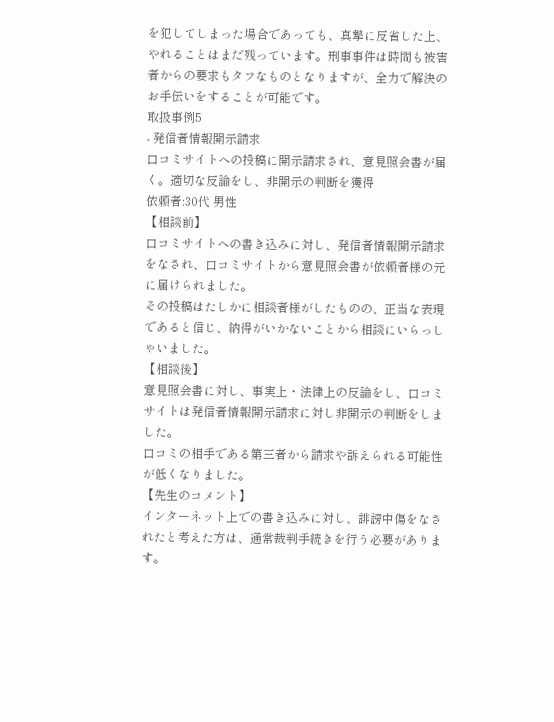を犯してしまった場合であっても、真摯に反省した上、やれることはまだ残っています。刑事事件は時間も被害者からの要求もタフなものとなりますが、全力で解決のお手伝いをすることが可能です。
取扱事例5
- 発信者情報開示請求
口コミサイトへの投稿に開示請求され、意見照会書が届く。適切な反論をし、非開示の判断を獲得
依頼者:30代 男性
【相談前】
口コミサイトへの書き込みに対し、発信者情報開示請求をなされ、口コミサイトから意見照会書が依頼者様の元に届けられました。
その投稿はたしかに相談者様がしたものの、正当な表現であると信じ、納得がいかないことから相談にいらっしゃいました。
【相談後】
意見照会書に対し、事実上・法律上の反論をし、口コミサイトは発信者情報開示請求に対し非開示の判断をしました。
口コミの相手である第三者から請求や訴えられる可能性が低くなりました。
【先生のコメント】
インターネット上での書き込みに対し、誹謗中傷をなされたと考えた方は、通常裁判手続きを行う必要があります。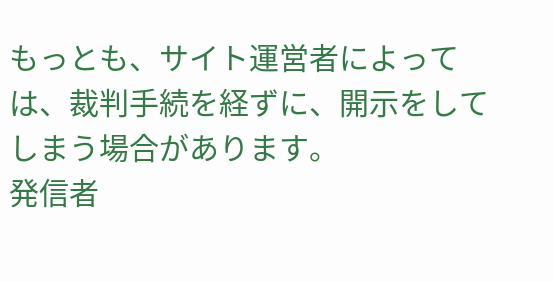もっとも、サイト運営者によっては、裁判手続を経ずに、開示をしてしまう場合があります。
発信者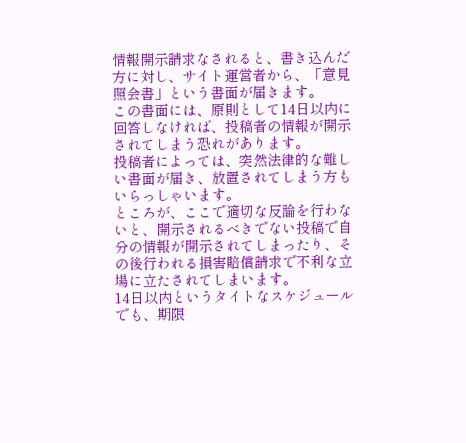情報開示請求なされると、書き込んだ方に対し、サイト運営者から、「意見照会書」という書面が届きます。
この書面には、原則として14日以内に回答しなければ、投稿者の情報が開示されてしまう恐れがあります。
投稿者によっては、突然法律的な難しい書面が届き、放置されてしまう方もいらっしゃいます。
ところが、ここで適切な反論を行わないと、開示されるべきでない投稿で自分の情報が開示されてしまったり、その後行われる損害賠償請求で不利な立場に立たされてしまいます。
14日以内というタイトなスケジュールでも、期限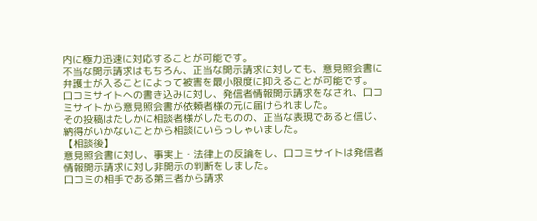内に極力迅速に対応することが可能です。
不当な開示請求はもちろん、正当な開示請求に対しても、意見照会書に弁護士が入ることによって被害を最小限度に抑えることが可能です。
口コミサイトへの書き込みに対し、発信者情報開示請求をなされ、口コミサイトから意見照会書が依頼者様の元に届けられました。
その投稿はたしかに相談者様がしたものの、正当な表現であると信じ、納得がいかないことから相談にいらっしゃいました。
【相談後】
意見照会書に対し、事実上・法律上の反論をし、口コミサイトは発信者情報開示請求に対し非開示の判断をしました。
口コミの相手である第三者から請求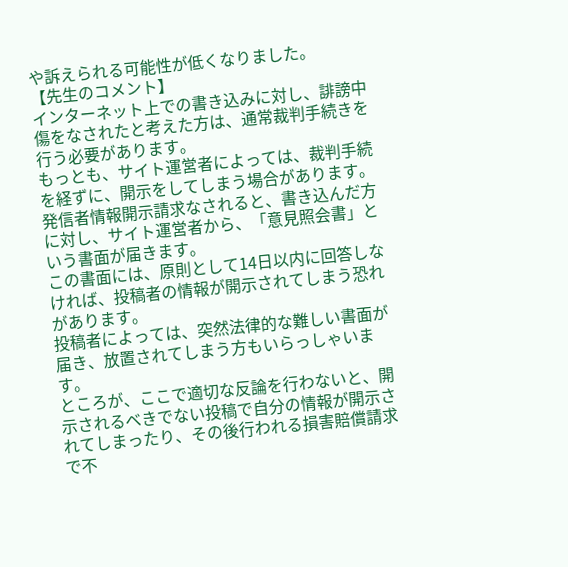や訴えられる可能性が低くなりました。
【先生のコメント】
インターネット上での書き込みに対し、誹謗中傷をなされたと考えた方は、通常裁判手続きを行う必要があります。
もっとも、サイト運営者によっては、裁判手続を経ずに、開示をしてしまう場合があります。
発信者情報開示請求なされると、書き込んだ方に対し、サイト運営者から、「意見照会書」という書面が届きます。
この書面には、原則として14日以内に回答しなければ、投稿者の情報が開示されてしまう恐れがあります。
投稿者によっては、突然法律的な難しい書面が届き、放置されてしまう方もいらっしゃいます。
ところが、ここで適切な反論を行わないと、開示されるべきでない投稿で自分の情報が開示されてしまったり、その後行われる損害賠償請求で不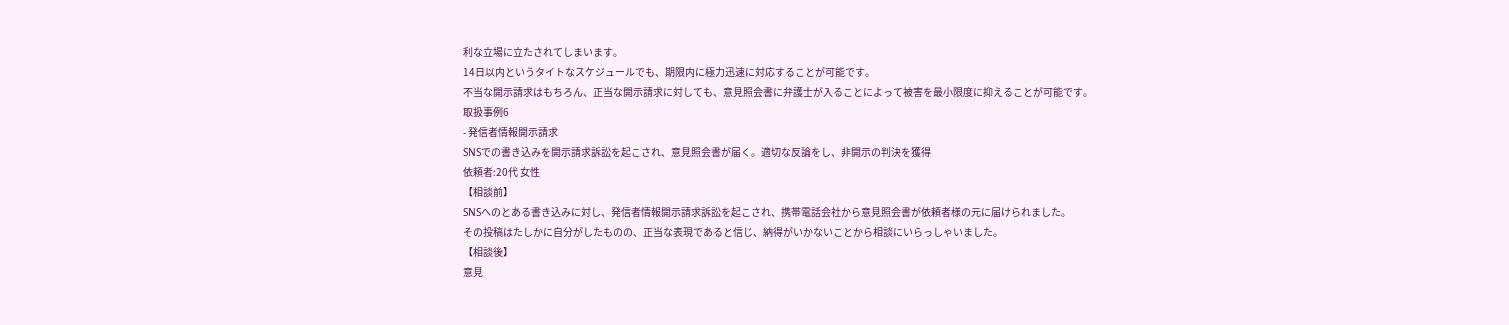利な立場に立たされてしまいます。
14日以内というタイトなスケジュールでも、期限内に極力迅速に対応することが可能です。
不当な開示請求はもちろん、正当な開示請求に対しても、意見照会書に弁護士が入ることによって被害を最小限度に抑えることが可能です。
取扱事例6
- 発信者情報開示請求
SNSでの書き込みを開示請求訴訟を起こされ、意見照会書が届く。適切な反論をし、非開示の判決を獲得
依頼者:20代 女性
【相談前】
SNSへのとある書き込みに対し、発信者情報開示請求訴訟を起こされ、携帯電話会社から意見照会書が依頼者様の元に届けられました。
その投稿はたしかに自分がしたものの、正当な表現であると信じ、納得がいかないことから相談にいらっしゃいました。
【相談後】
意見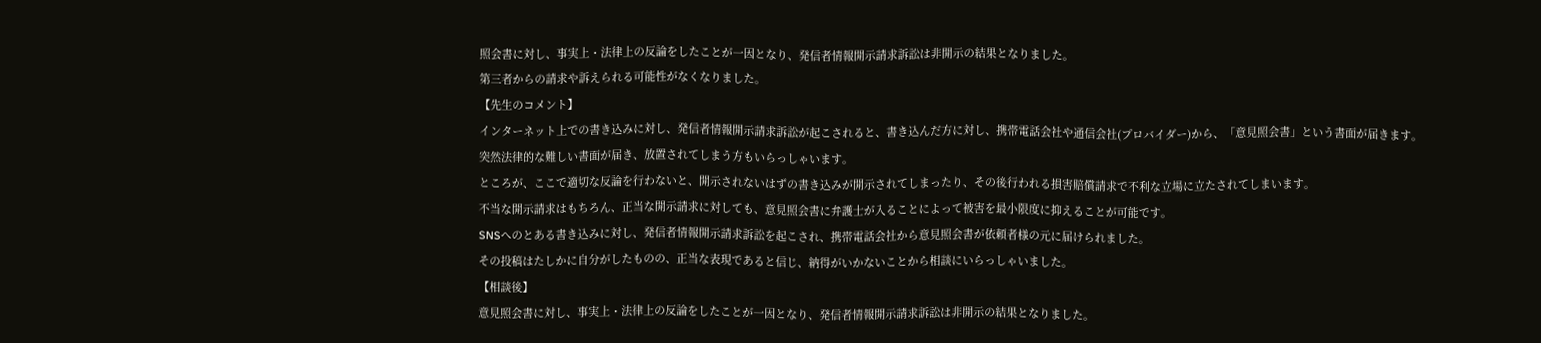照会書に対し、事実上・法律上の反論をしたことが一因となり、発信者情報開示請求訴訟は非開示の結果となりました。
第三者からの請求や訴えられる可能性がなくなりました。
【先生のコメント】
インターネット上での書き込みに対し、発信者情報開示請求訴訟が起こされると、書き込んだ方に対し、携帯電話会社や通信会社(プロバイダー)から、「意見照会書」という書面が届きます。
突然法律的な難しい書面が届き、放置されてしまう方もいらっしゃいます。
ところが、ここで適切な反論を行わないと、開示されないはずの書き込みが開示されてしまったり、その後行われる損害賠償請求で不利な立場に立たされてしまいます。
不当な開示請求はもちろん、正当な開示請求に対しても、意見照会書に弁護士が入ることによって被害を最小限度に抑えることが可能です。
SNSへのとある書き込みに対し、発信者情報開示請求訴訟を起こされ、携帯電話会社から意見照会書が依頼者様の元に届けられました。
その投稿はたしかに自分がしたものの、正当な表現であると信じ、納得がいかないことから相談にいらっしゃいました。
【相談後】
意見照会書に対し、事実上・法律上の反論をしたことが一因となり、発信者情報開示請求訴訟は非開示の結果となりました。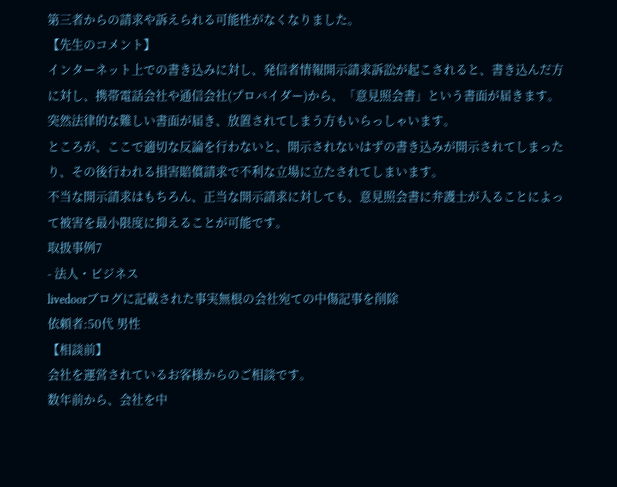第三者からの請求や訴えられる可能性がなくなりました。
【先生のコメント】
インターネット上での書き込みに対し、発信者情報開示請求訴訟が起こされると、書き込んだ方に対し、携帯電話会社や通信会社(プロバイダー)から、「意見照会書」という書面が届きます。
突然法律的な難しい書面が届き、放置されてしまう方もいらっしゃいます。
ところが、ここで適切な反論を行わないと、開示されないはずの書き込みが開示されてしまったり、その後行われる損害賠償請求で不利な立場に立たされてしまいます。
不当な開示請求はもちろん、正当な開示請求に対しても、意見照会書に弁護士が入ることによって被害を最小限度に抑えることが可能です。
取扱事例7
- 法人・ビジネス
livedoorブログに記載された事実無根の会社宛ての中傷記事を削除
依頼者:50代 男性
【相談前】
会社を運営されているお客様からのご相談です。
数年前から、会社を中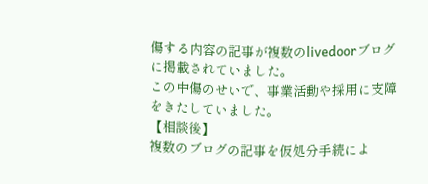傷する内容の記事が複数のlivedoorブログに掲載されていました。
この中傷のせいで、事業活動や採用に支障をきたしていました。
【相談後】
複数のブログの記事を仮処分手続によ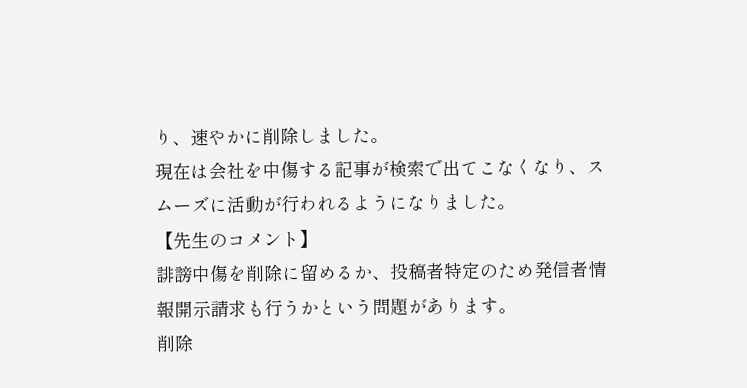り、速やかに削除しました。
現在は会社を中傷する記事が検索で出てこなくなり、スムーズに活動が行われるようになりました。
【先生のコメント】
誹謗中傷を削除に留めるか、投稿者特定のため発信者情報開示請求も行うかという問題があります。
削除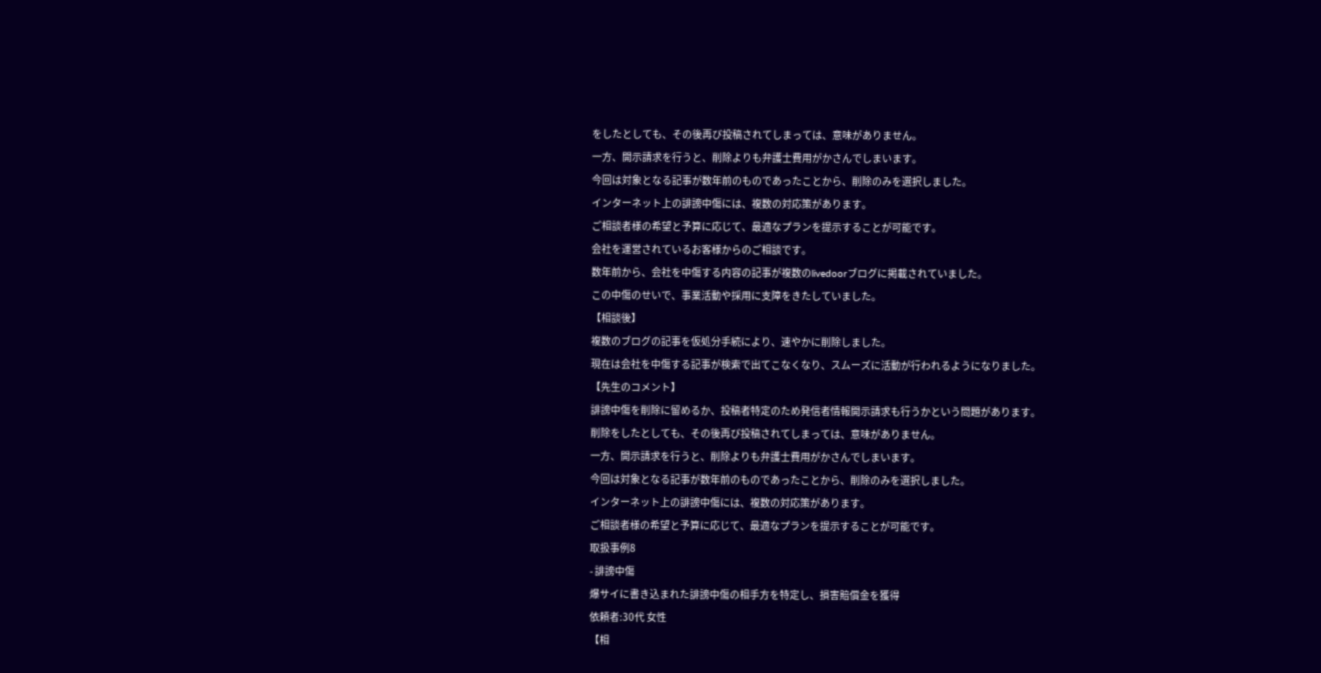をしたとしても、その後再び投稿されてしまっては、意味がありません。
一方、開示請求を行うと、削除よりも弁護士費用がかさんでしまいます。
今回は対象となる記事が数年前のものであったことから、削除のみを選択しました。
インターネット上の誹謗中傷には、複数の対応策があります。
ご相談者様の希望と予算に応じて、最適なプランを提示することが可能です。
会社を運営されているお客様からのご相談です。
数年前から、会社を中傷する内容の記事が複数のlivedoorブログに掲載されていました。
この中傷のせいで、事業活動や採用に支障をきたしていました。
【相談後】
複数のブログの記事を仮処分手続により、速やかに削除しました。
現在は会社を中傷する記事が検索で出てこなくなり、スムーズに活動が行われるようになりました。
【先生のコメント】
誹謗中傷を削除に留めるか、投稿者特定のため発信者情報開示請求も行うかという問題があります。
削除をしたとしても、その後再び投稿されてしまっては、意味がありません。
一方、開示請求を行うと、削除よりも弁護士費用がかさんでしまいます。
今回は対象となる記事が数年前のものであったことから、削除のみを選択しました。
インターネット上の誹謗中傷には、複数の対応策があります。
ご相談者様の希望と予算に応じて、最適なプランを提示することが可能です。
取扱事例8
- 誹謗中傷
爆サイに書き込まれた誹謗中傷の相手方を特定し、損害賠償金を獲得
依頼者:30代 女性
【相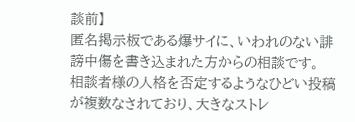談前】
匿名掲示板である爆サイに、いわれのない誹謗中傷を書き込まれた方からの相談です。
相談者様の人格を否定するようなひどい投稿が複数なされており、大きなストレ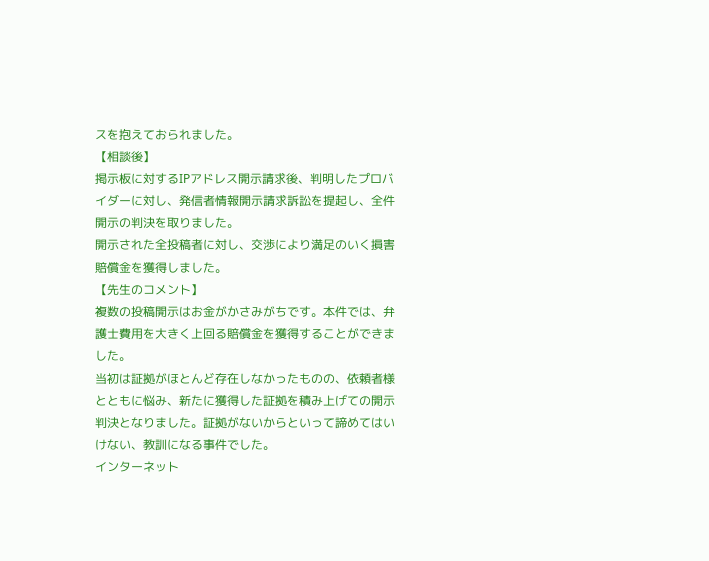スを抱えておられました。
【相談後】
掲示板に対するIPアドレス開示請求後、判明したプロバイダーに対し、発信者情報開示請求訴訟を提起し、全件開示の判決を取りました。
開示された全投稿者に対し、交渉により満足のいく損害賠償金を獲得しました。
【先生のコメント】
複数の投稿開示はお金がかさみがちです。本件では、弁護士費用を大きく上回る賠償金を獲得することができました。
当初は証拠がほとんど存在しなかったものの、依頼者様とともに悩み、新たに獲得した証拠を積み上げての開示判決となりました。証拠がないからといって諦めてはいけない、教訓になる事件でした。
インターネット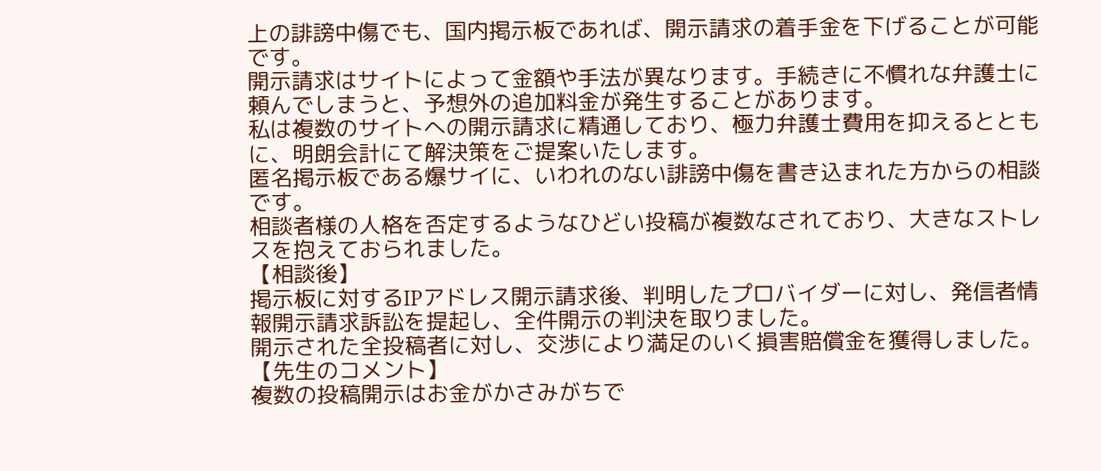上の誹謗中傷でも、国内掲示板であれば、開示請求の着手金を下げることが可能です。
開示請求はサイトによって金額や手法が異なります。手続きに不慣れな弁護士に頼んでしまうと、予想外の追加料金が発生することがあります。
私は複数のサイトへの開示請求に精通しており、極力弁護士費用を抑えるとともに、明朗会計にて解決策をご提案いたします。
匿名掲示板である爆サイに、いわれのない誹謗中傷を書き込まれた方からの相談です。
相談者様の人格を否定するようなひどい投稿が複数なされており、大きなストレスを抱えておられました。
【相談後】
掲示板に対するIPアドレス開示請求後、判明したプロバイダーに対し、発信者情報開示請求訴訟を提起し、全件開示の判決を取りました。
開示された全投稿者に対し、交渉により満足のいく損害賠償金を獲得しました。
【先生のコメント】
複数の投稿開示はお金がかさみがちで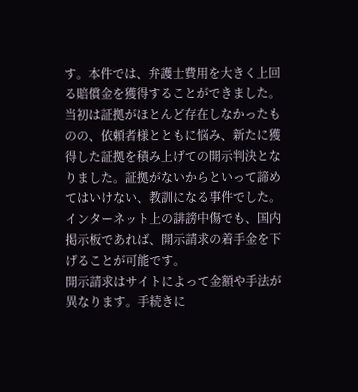す。本件では、弁護士費用を大きく上回る賠償金を獲得することができました。
当初は証拠がほとんど存在しなかったものの、依頼者様とともに悩み、新たに獲得した証拠を積み上げての開示判決となりました。証拠がないからといって諦めてはいけない、教訓になる事件でした。
インターネット上の誹謗中傷でも、国内掲示板であれば、開示請求の着手金を下げることが可能です。
開示請求はサイトによって金額や手法が異なります。手続きに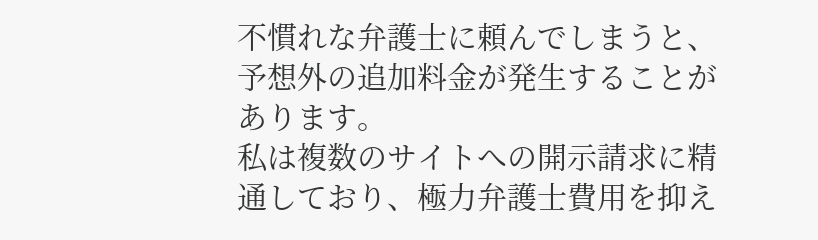不慣れな弁護士に頼んでしまうと、予想外の追加料金が発生することがあります。
私は複数のサイトへの開示請求に精通しており、極力弁護士費用を抑え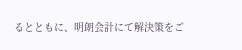るとともに、明朗会計にて解決策をご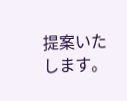提案いたします。